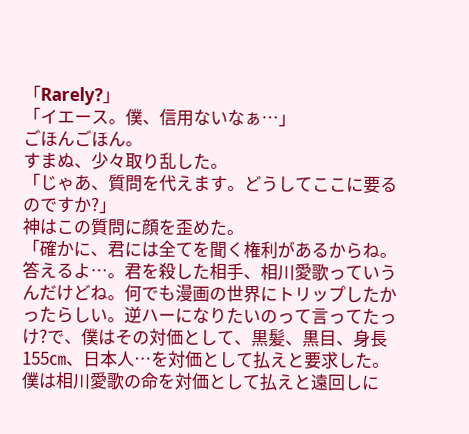「Rarely?」
「イエース。僕、信用ないなぁ…」
ごほんごほん。
すまぬ、少々取り乱した。
「じゃあ、質問を代えます。どうしてここに要るのですか?」
神はこの質問に顔を歪めた。
「確かに、君には全てを聞く権利があるからね。答えるよ…。君を殺した相手、相川愛歌っていうんだけどね。何でも漫画の世界にトリップしたかったらしい。逆ハーになりたいのって言ってたっけ?で、僕はその対価として、黒髪、黒目、身長155㎝、日本人…を対価として払えと要求した。僕は相川愛歌の命を対価として払えと遠回しに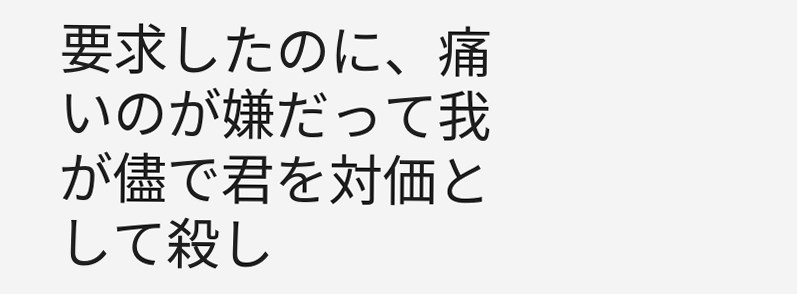要求したのに、痛いのが嫌だって我が儘で君を対価として殺し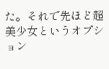た。それで先ほど超美少女というオプション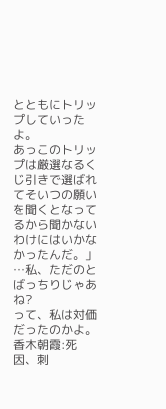とともにトリップしていったよ。
あっこのトリップは厳選なるくじ引きで選ばれてそいつの願いを聞くとなってるから聞かないわけにはいかなかったんだ。」
…私、ただのとばっちりじゃあね?
って、私は対価だったのかよ。
香木朝霞:死因、刺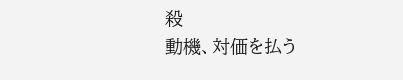殺
動機、対価を払う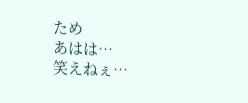ため
あはは…
笑えねぇ…